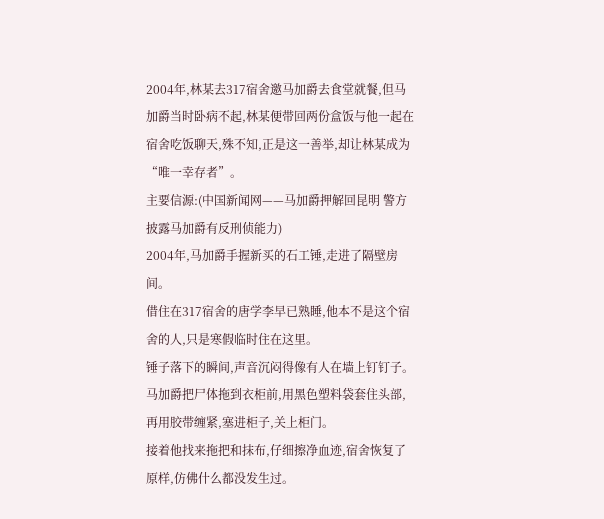2004年,林某去317宿舍邀马加爵去食堂就餐,但马加爵当时卧病不起,林某便带回两份盒饭与他一起在宿舍吃饭聊天,殊不知,正是这一善举,却让林某成为“唯一幸存者”。
主要信源:(中国新闻网——马加爵押解回昆明 警方披露马加爵有反刑侦能力)
2004年,马加爵手握新买的石工锤,走进了隔壁房间。
借住在317宿舍的唐学李早已熟睡,他本不是这个宿舍的人,只是寒假临时住在这里。
锤子落下的瞬间,声音沉闷得像有人在墙上钉钉子。
马加爵把尸体拖到衣柜前,用黑色塑料袋套住头部,再用胶带缠紧,塞进柜子,关上柜门。
接着他找来拖把和抹布,仔细擦净血迹,宿舍恢复了原样,仿佛什么都没发生过。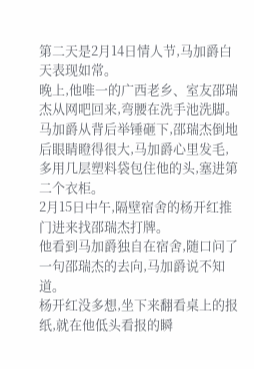第二天是2月14日情人节,马加爵白天表现如常。
晚上,他唯一的广西老乡、室友邵瑞杰从网吧回来,弯腰在洗手池洗脚。
马加爵从背后举锤砸下,邵瑞杰倒地后眼睛瞪得很大,马加爵心里发毛,多用几层塑料袋包住他的头,塞进第二个衣柜。
2月15日中午,隔壁宿舍的杨开红推门进来找邵瑞杰打牌。
他看到马加爵独自在宿舍,随口问了一句邵瑞杰的去向,马加爵说不知道。
杨开红没多想,坐下来翻看桌上的报纸,就在他低头看报的瞬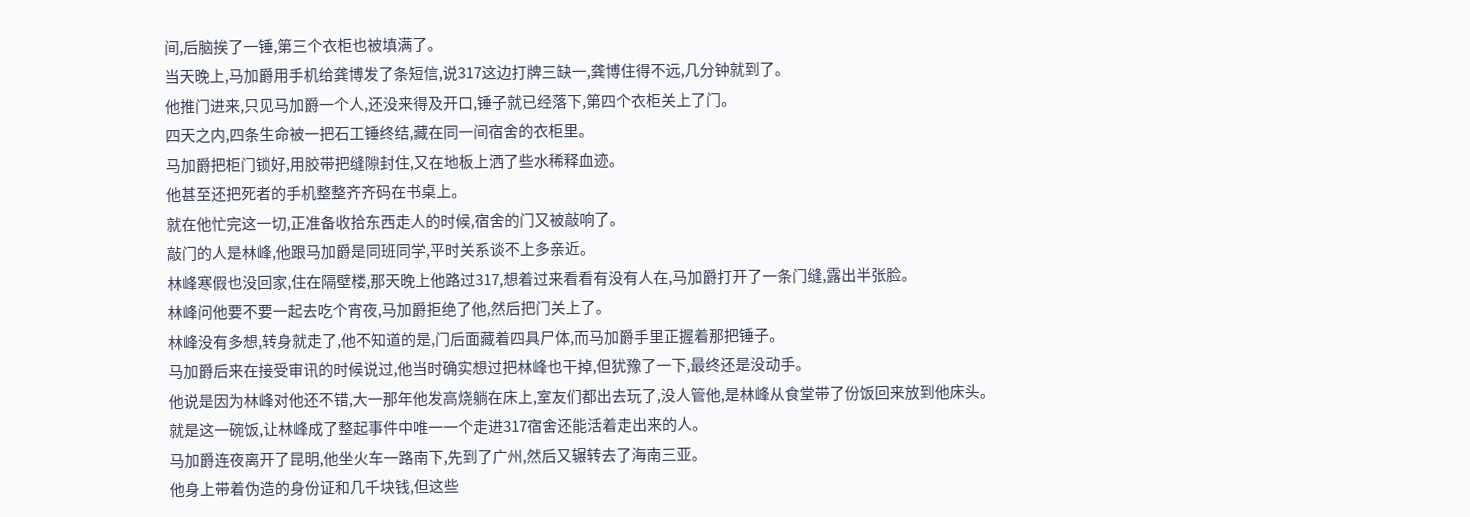间,后脑挨了一锤,第三个衣柜也被填满了。
当天晚上,马加爵用手机给龚博发了条短信,说317这边打牌三缺一,龚博住得不远,几分钟就到了。
他推门进来,只见马加爵一个人,还没来得及开口,锤子就已经落下,第四个衣柜关上了门。
四天之内,四条生命被一把石工锤终结,藏在同一间宿舍的衣柜里。
马加爵把柜门锁好,用胶带把缝隙封住,又在地板上洒了些水稀释血迹。
他甚至还把死者的手机整整齐齐码在书桌上。
就在他忙完这一切,正准备收拾东西走人的时候,宿舍的门又被敲响了。
敲门的人是林峰,他跟马加爵是同班同学,平时关系谈不上多亲近。
林峰寒假也没回家,住在隔壁楼,那天晚上他路过317,想着过来看看有没有人在,马加爵打开了一条门缝,露出半张脸。
林峰问他要不要一起去吃个宵夜,马加爵拒绝了他,然后把门关上了。
林峰没有多想,转身就走了,他不知道的是,门后面藏着四具尸体,而马加爵手里正握着那把锤子。
马加爵后来在接受审讯的时候说过,他当时确实想过把林峰也干掉,但犹豫了一下,最终还是没动手。
他说是因为林峰对他还不错,大一那年他发高烧躺在床上,室友们都出去玩了,没人管他,是林峰从食堂带了份饭回来放到他床头。
就是这一碗饭,让林峰成了整起事件中唯一一个走进317宿舍还能活着走出来的人。
马加爵连夜离开了昆明,他坐火车一路南下,先到了广州,然后又辗转去了海南三亚。
他身上带着伪造的身份证和几千块钱,但这些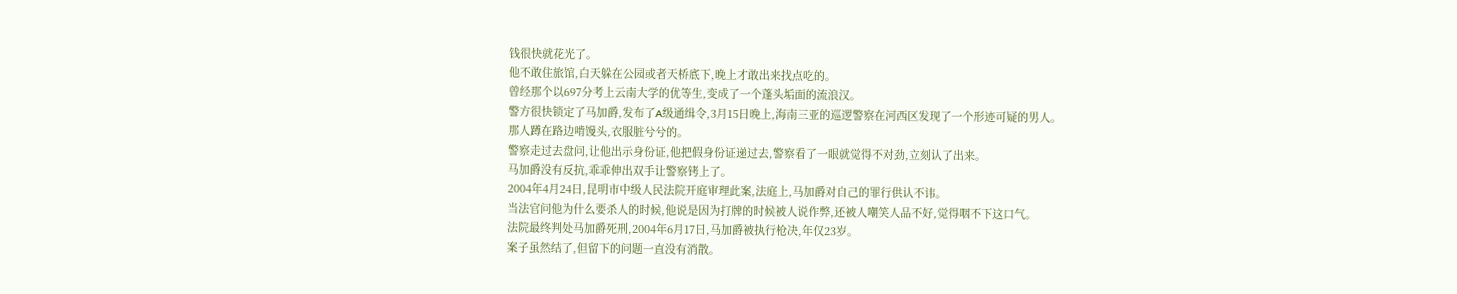钱很快就花光了。
他不敢住旅馆,白天躲在公园或者天桥底下,晚上才敢出来找点吃的。
曾经那个以697分考上云南大学的优等生,变成了一个蓬头垢面的流浪汉。
警方很快锁定了马加爵,发布了A级通缉令,3月15日晚上,海南三亚的巡逻警察在河西区发现了一个形迹可疑的男人。
那人蹲在路边啃馒头,衣服脏兮兮的。
警察走过去盘问,让他出示身份证,他把假身份证递过去,警察看了一眼就觉得不对劲,立刻认了出来。
马加爵没有反抗,乖乖伸出双手让警察铐上了。
2004年4月24日,昆明市中级人民法院开庭审理此案,法庭上,马加爵对自己的罪行供认不讳。
当法官问他为什么要杀人的时候,他说是因为打牌的时候被人说作弊,还被人嘲笑人品不好,觉得咽不下这口气。
法院最终判处马加爵死刑,2004年6月17日,马加爵被执行枪决,年仅23岁。
案子虽然结了,但留下的问题一直没有消散。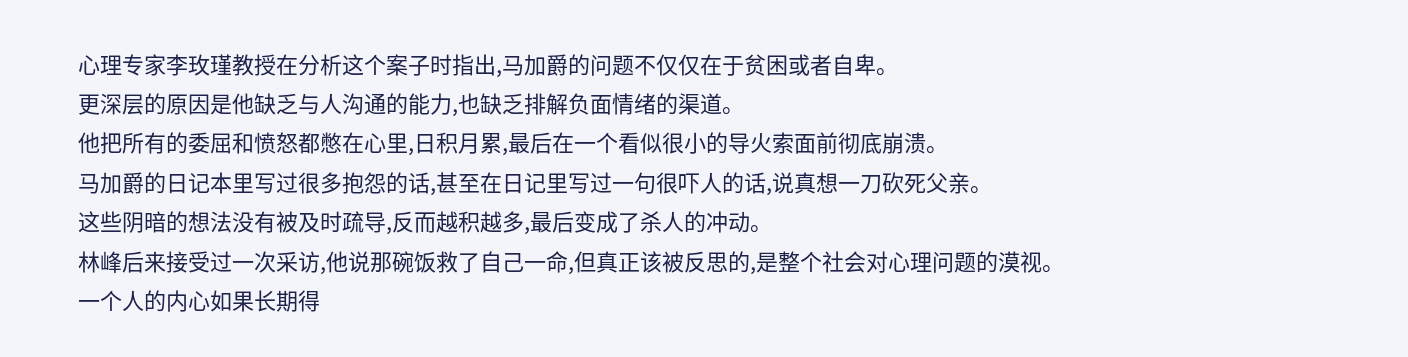心理专家李玫瑾教授在分析这个案子时指出,马加爵的问题不仅仅在于贫困或者自卑。
更深层的原因是他缺乏与人沟通的能力,也缺乏排解负面情绪的渠道。
他把所有的委屈和愤怒都憋在心里,日积月累,最后在一个看似很小的导火索面前彻底崩溃。
马加爵的日记本里写过很多抱怨的话,甚至在日记里写过一句很吓人的话,说真想一刀砍死父亲。
这些阴暗的想法没有被及时疏导,反而越积越多,最后变成了杀人的冲动。
林峰后来接受过一次采访,他说那碗饭救了自己一命,但真正该被反思的,是整个社会对心理问题的漠视。
一个人的内心如果长期得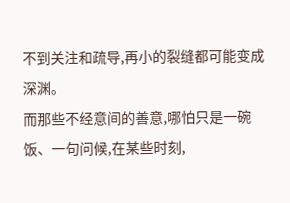不到关注和疏导,再小的裂缝都可能变成深渊。
而那些不经意间的善意,哪怕只是一碗饭、一句问候,在某些时刻,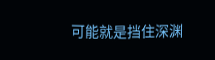可能就是挡住深渊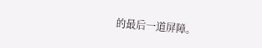的最后一道屏障。